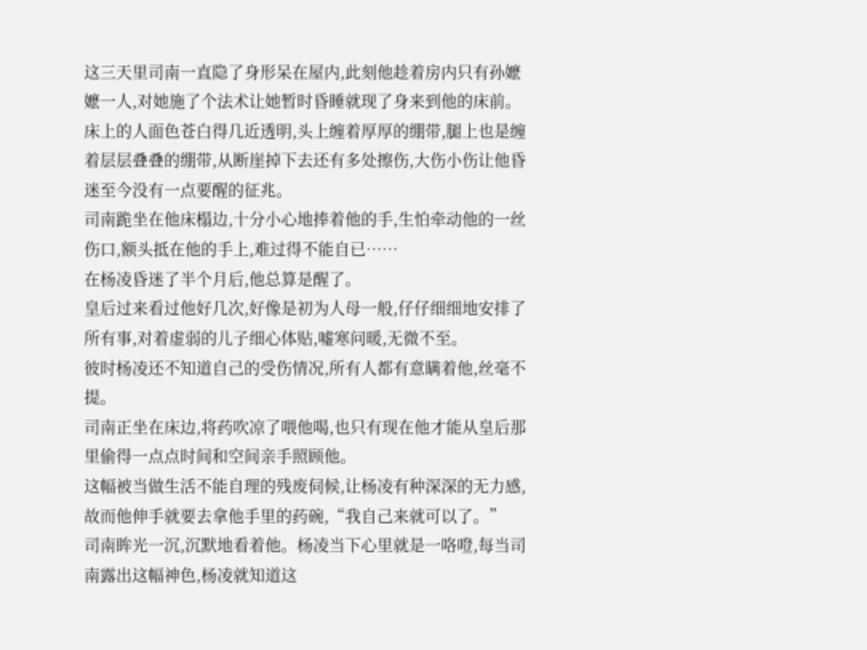这三天里司南一直隐了身形呆在屋内,此刻他趁着房内只有孙嬷嬷一人,对她施了个法术让她暂时昏睡就现了身来到他的床前。
床上的人面色苍白得几近透明,头上缠着厚厚的绷带,腿上也是缠着层层叠叠的绷带,从断崖掉下去还有多处擦伤,大伤小伤让他昏迷至今没有一点要醒的征兆。
司南跪坐在他床榻边,十分小心地捧着他的手,生怕牵动他的一丝伤口,额头抵在他的手上,难过得不能自已……
在杨凌昏迷了半个月后,他总算是醒了。
皇后过来看过他好几次,好像是初为人母一般,仔仔细细地安排了所有事,对着虚弱的儿子细心体贴,嘘寒问暖,无微不至。
彼时杨凌还不知道自己的受伤情况,所有人都有意瞒着他,丝毫不提。
司南正坐在床边,将药吹凉了喂他喝,也只有现在他才能从皇后那里偷得一点点时间和空间亲手照顾他。
这幅被当做生活不能自理的残废伺候,让杨凌有种深深的无力感,故而他伸手就要去拿他手里的药碗,“我自己来就可以了。”
司南眸光一沉,沉默地看着他。杨凌当下心里就是一咯噔,每当司南露出这幅神色,杨凌就知道这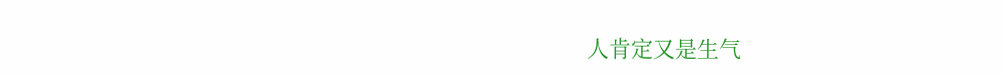人肯定又是生气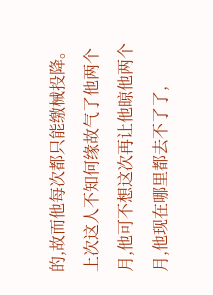的,故而他每次都只能缴械投降。上次这人不知何缘故气了他两个月,他可不想这次再让他晾他两个月,他现在哪里都去不了了,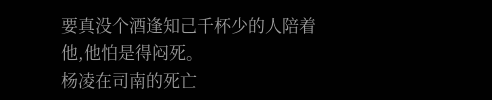要真没个酒逢知己千杯少的人陪着他,他怕是得闷死。
杨凌在司南的死亡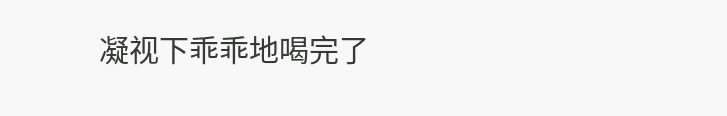凝视下乖乖地喝完了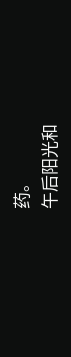药。
午后阳光和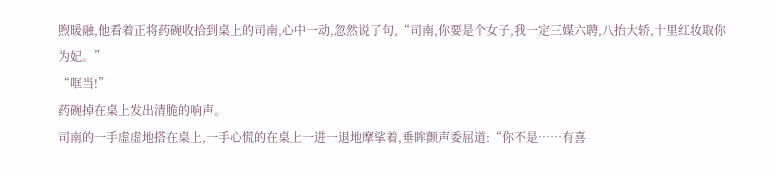煦暖融,他看着正将药碗收拾到桌上的司南,心中一动,忽然说了句,“司南,你要是个女子,我一定三媒六聘,八抬大轿,十里红妆取你为妃。”
“哐当!”
药碗掉在桌上发出清脆的响声。
司南的一手虚虚地搭在桌上,一手心慌的在桌上一进一退地摩挲着,垂眸颤声委屈道:“你不是……有喜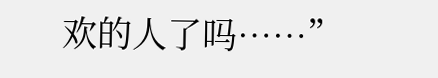欢的人了吗……”